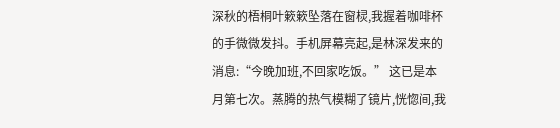深秋的梧桐叶簌簌坠落在窗棂,我握着咖啡杯的手微微发抖。手机屏幕亮起,是林深发来的消息:“今晚加班,不回家吃饭。” 这已是本月第七次。蒸腾的热气模糊了镜片,恍惚间,我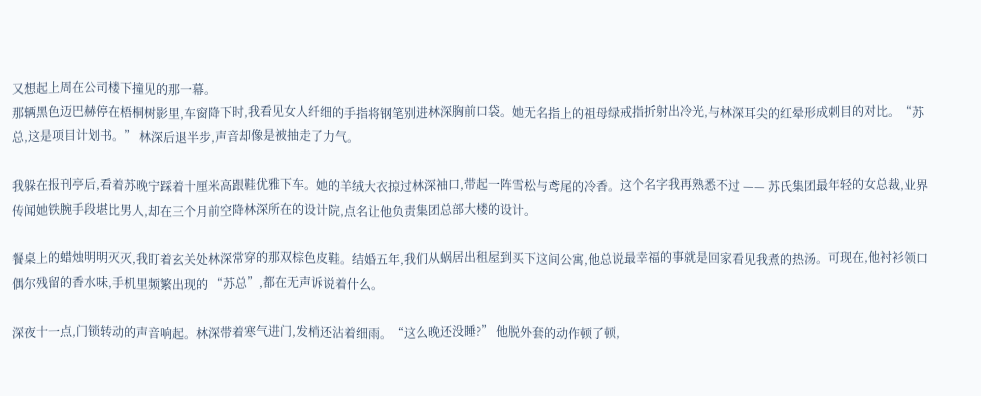又想起上周在公司楼下撞见的那一幕。
那辆黑色迈巴赫停在梧桐树影里,车窗降下时,我看见女人纤细的手指将钢笔别进林深胸前口袋。她无名指上的祖母绿戒指折射出冷光,与林深耳尖的红晕形成刺目的对比。“苏总,这是项目计划书。” 林深后退半步,声音却像是被抽走了力气。

我躲在报刊亭后,看着苏晚宁踩着十厘米高跟鞋优雅下车。她的羊绒大衣掠过林深袖口,带起一阵雪松与鸢尾的冷香。这个名字我再熟悉不过 —— 苏氏集团最年轻的女总裁,业界传闻她铁腕手段堪比男人,却在三个月前空降林深所在的设计院,点名让他负责集团总部大楼的设计。

餐桌上的蜡烛明明灭灭,我盯着玄关处林深常穿的那双棕色皮鞋。结婚五年,我们从蜗居出租屋到买下这间公寓,他总说最幸福的事就是回家看见我煮的热汤。可现在,他衬衫领口偶尔残留的香水味,手机里频繁出现的 “苏总”,都在无声诉说着什么。

深夜十一点,门锁转动的声音响起。林深带着寒气进门,发梢还沾着细雨。“这么晚还没睡?” 他脱外套的动作顿了顿,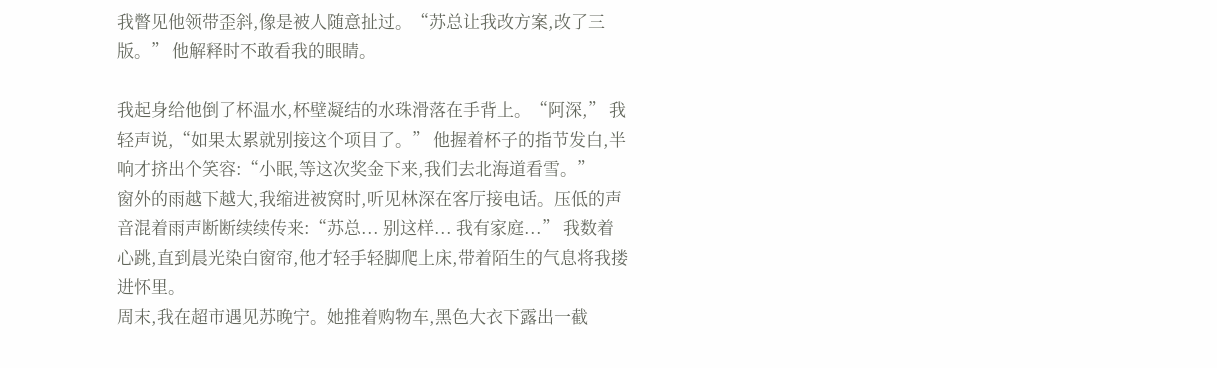我瞥见他领带歪斜,像是被人随意扯过。“苏总让我改方案,改了三版。” 他解释时不敢看我的眼睛。

我起身给他倒了杯温水,杯壁凝结的水珠滑落在手背上。“阿深,” 我轻声说,“如果太累就别接这个项目了。” 他握着杯子的指节发白,半响才挤出个笑容:“小眠,等这次奖金下来,我们去北海道看雪。”
窗外的雨越下越大,我缩进被窝时,听见林深在客厅接电话。压低的声音混着雨声断断续续传来:“苏总... 别这样... 我有家庭...” 我数着心跳,直到晨光染白窗帘,他才轻手轻脚爬上床,带着陌生的气息将我搂进怀里。
周末,我在超市遇见苏晚宁。她推着购物车,黑色大衣下露出一截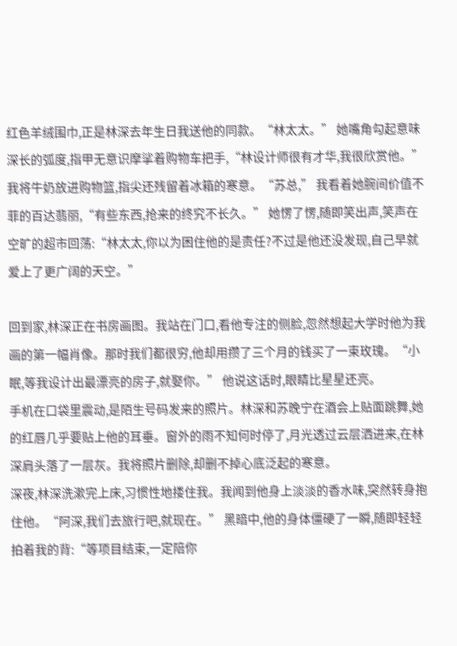红色羊绒围巾,正是林深去年生日我送他的同款。“林太太。” 她嘴角勾起意味深长的弧度,指甲无意识摩挲着购物车把手,“林设计师很有才华,我很欣赏他。”
我将牛奶放进购物篮,指尖还残留着冰箱的寒意。“苏总,” 我看着她腕间价值不菲的百达翡丽,“有些东西,抢来的终究不长久。” 她愣了愣,随即笑出声,笑声在空旷的超市回荡:“林太太,你以为困住他的是责任?不过是他还没发现,自己早就爱上了更广阔的天空。”

回到家,林深正在书房画图。我站在门口,看他专注的侧脸,忽然想起大学时他为我画的第一幅肖像。那时我们都很穷,他却用攒了三个月的钱买了一束玫瑰。“小眠,等我设计出最漂亮的房子,就娶你。” 他说这话时,眼睛比星星还亮。
手机在口袋里震动,是陌生号码发来的照片。林深和苏晚宁在酒会上贴面跳舞,她的红唇几乎要贴上他的耳垂。窗外的雨不知何时停了,月光透过云层洒进来,在林深肩头落了一层灰。我将照片删除,却删不掉心底泛起的寒意。
深夜,林深洗漱完上床,习惯性地搂住我。我闻到他身上淡淡的香水味,突然转身抱住他。“阿深,我们去旅行吧,就现在。” 黑暗中,他的身体僵硬了一瞬,随即轻轻拍着我的背:“等项目结束,一定陪你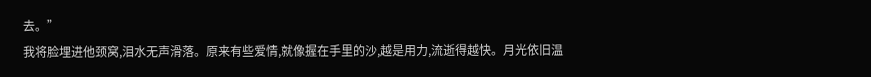去。”
我将脸埋进他颈窝,泪水无声滑落。原来有些爱情,就像握在手里的沙,越是用力,流逝得越快。月光依旧温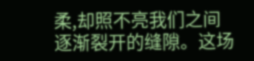柔,却照不亮我们之间逐渐裂开的缝隙。这场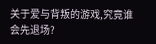关于爱与背叛的游戏,究竟谁会先退场?